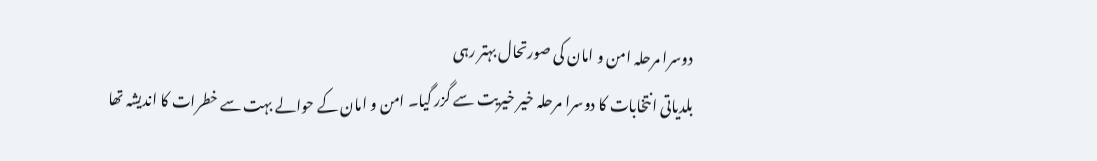دوسرا مرحلہ امن و امان کی صورتحال بہتر رہی
بلدیاتی انتخابات کا دوسرا مرحلہ خیر خیریت سے گزر گیا۔ امن و امان کے حوالے بہت سے خطرات کا اندیشہ تھا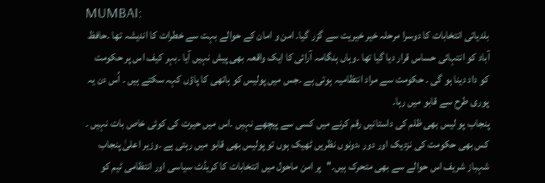MUMBAI:
بلدیاتی انتخابات کا دوسرا مرحلہ خیر خیریت سے گزر گیا۔ امن و امان کے حوالے بہت سے خطرات کا اندیشہ تھا ۔حافظ آباد کو انتہائی حساس قرار دیا گیا تھا ۔وہاں ہنگامہ آرائی کا ایک واقعہ بھی پیش نہیں آیا ۔بہر کیف اس پر حکومت کو داد دینا ہو گی ۔ حکومت سے مراد انتظامیہ ہوتی ہے ۔جس میں پولیس کو ہاتھی کا پاؤں کہہ سکتے ہیں ۔ اُس دن یہ پوری طرح سے قابو میں رہا۔
پنجاب پو لیس بھی ظلم کی داستانیں رقم کرنے میں کسی سے پیچھے نہیں ۔اس میں حیرت کی کوئی خاص بات نہیں ۔ کس بھی حکومت کی نزدیک اور دور ،دونوں نظریں ٹھیک ہوں تو پولیس بھی قابو میں رہتی ہے ۔وزیر اعلیٰ پنجاب شہباز شریف اس حوالے سے بھی متحرک ہیں۔''پر امن ماحول میں انتخابات کا کریڈٹ سیاسی اور انتظامی ٹیم کو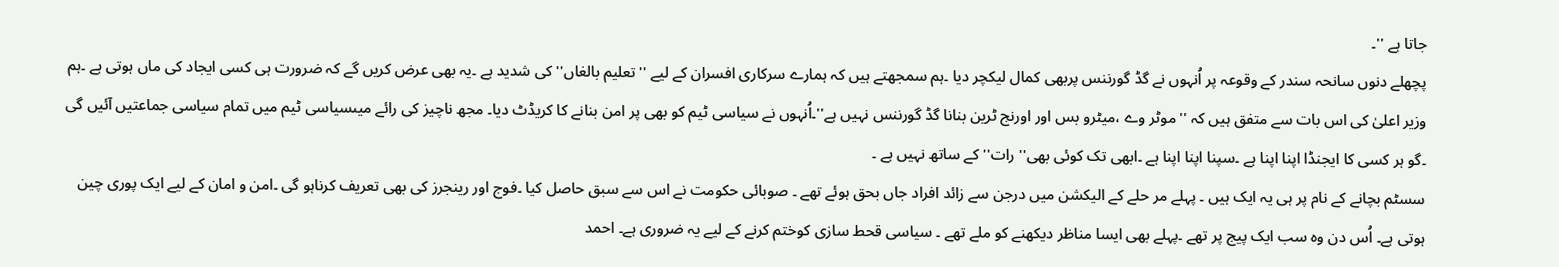جاتا ہے ''۔
پچھلے دنوں سانحہ سندر کے وقوعہ پر اُنہوں نے گڈ گورننس پربھی کمال لیکچر دیا ۔ہم سمجھتے ہیں کہ ہمارے سرکاری افسران کے لیے ''تعلیم بالغاں'' کی شدید ہے ۔یہ بھی عرض کریں گے کہ ضرورت ہی کسی ایجاد کی ماں ہوتی ہے ۔ہم وزیر اعلیٰ کی اس بات سے متفق ہیں کہ ''موٹر وے ،میٹرو بس اور اورنج ٹرین بنانا گڈ گورننس نہیں ہے''۔اُنہوں نے سیاسی ٹیم کو بھی پر امن بنانے کا کریڈٹ دیا۔ مجھ ناچیز کی رائے میںسیاسی ٹیم میں تمام سیاسی جماعتیں آئیں گی ۔گو ہر کسی کا ایجنڈا اپنا اپنا ہے ۔سپنا اپنا اپنا ہے ۔ابھی تک کوئی بھی'' رات'' کے ساتھ نہیں ہے ۔
سسٹم بچانے کے نام پر ہی یہ ایک ہیں ۔ پہلے مر حلے کے الیکشن میں درجن سے زائد افراد جاں بحق ہوئے تھے ۔ صوبائی حکومت نے اس سے سبق حاصل کیا ۔فوج اور رینجرز کی بھی تعریف کرناہو گی ۔امن و امان کے لیے ایک پوری چین ہوتی ہے۔ اُس دن وہ سب ایک پیج پر تھے ۔پہلے بھی ایسا مناظر دیکھنے کو ملے تھے ۔ سیاسی قحط سازی کوختم کرنے کے لیے یہ ضروری ہے۔ احمد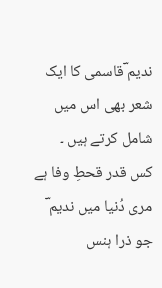ندیم ؔقاسمی کا ایک شعر بھی اس میں شامل کرتے ہیں ۔
کس قدر قحطِ وفا ہے مری دُنیا میں ندیم ؔ
جو ذرا ہنس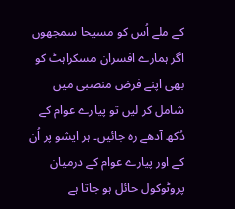کے ملے اُس کو مسیحا سمجھوں
اگر ہمارے افسران مسکراہٹ کو بھی اپنے فرض منصبی میں شامل کر لیں تو پیارے عوام کے دُکھ آدھے رہ جائیں۔ ہر ایشو پر اُن کے اور پیارے عوام کے درمیان پروٹوکول حائل ہو جاتا ہے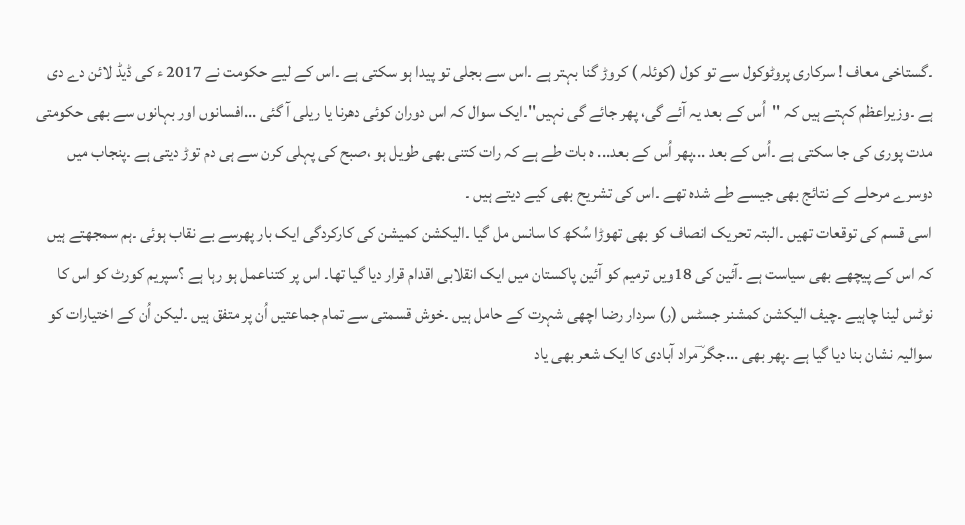۔گستاخی معاف ! سرکاری پروٹوکول سے تو کول (کوئلہ ) کروڑ گنا بہتر ہے ۔اس سے بجلی تو پیدا ہو سکتی ہے ۔اس کے لیے حکومت نے 2017 ء کی ڈیڈ لائن دے دی ہے ۔وزیراعظم کہتے ہیں کہ ''اُس کے بعد یہ آئے گی، پھر جائے گی نہیں''۔ایک سوال کہ اس دوران کوئی دھرنا یا ریلی آ گئی ...افسانوں اور بہانوں سے بھی حکومتی مدت پوری کی جا سکتی ہے ۔اُس کے بعد ...پھر اُس کے بعد... ہ بات طے ہے کہ رات کتنی بھی طویل ہو ،صبح کی پہلی کرن سے ہی دم توڑ دیتی ہے ۔پنجاب میں دوسرے مرحلے کے نتائج بھی جیسے طے شدہ تھے ۔اس کی تشریح بھی کیے دیتے ہیں ۔
اسی قسم کی توقعات تھیں ۔البتہ تحریک انصاف کو بھی تھوڑا سُکھ کا سانس مل گیا ۔الیکشن کمیشن کی کارکردگی ایک بار پھرسے بے نقاب ہوئی ۔ہم سمجھتے ہیں کہ اس کے پیچھے بھی سیاست ہے ۔آئین کی 18ویں ترمیم کو آئین پاکستان میں ایک انقلابی اقدام قرار دیا گیا تھا۔ اس پر کتناعمل ہو رہا ہے ؟سپریم کورٹ کو اس کا نوٹس لینا چاہیے ۔چیف الیکشن کمشنر جسٹس (ر) سردار رضا اچھی شہرت کے حامل ہیں ۔خوش قسمتی سے تمام جماعتیں اُن پر متفق ہیں ۔لیکن اُن کے اختیارات کو سوالیہ نشان بنا دیا گیا ہے ۔پھر بھی ...جگر ؔمراد آبادی کا ایک شعر بھی یاد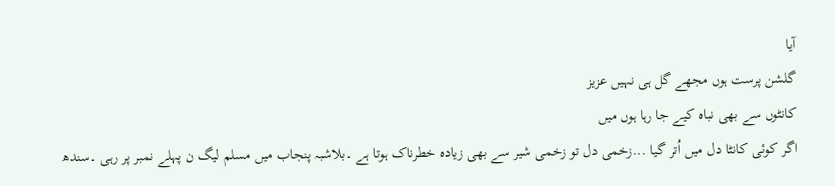آیا
گلشن پرست ہوں مجھے گل ہی نہیں عزیز
کانٹوں سے بھی نباہ کیے جا رہا ہوں میں
اگر کوئی کانٹا دل میں اُتر گیا ...زخمی دل تو زخمی شیر سے بھی زیادہ خطرناک ہوتا ہے ۔بلاشبہ پنجاب میں مسلم لیگ ن پہلے نمبر پر رہی ۔سندھ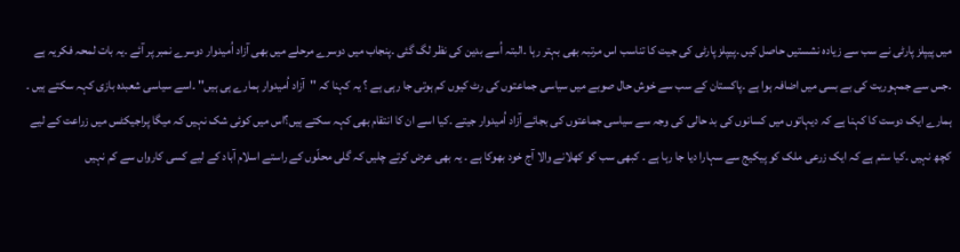میں پیپلز پارٹی نے سب سے زیادہ نشستیں حاصل کیں ۔پیپلز پارٹی کی جیت کا تناسب اس مرتبہ بھی بہتر رہا ۔البتہ اُسے بدین کی نظر لگ گئی ۔پنجاب میں دوسرے مرحلے میں بھی آزاد اُمیدوار دوسرے نمبر پر آئے ۔یہ بات لمحہ فکریہ ہے ۔جس سے جمہوریت کی بے بسی میں اضافہ ہوا ہے ۔پاکستان کے سب سے خوش حال صوبے میں سیاسی جماعتوں کی رٹ کیوں کم ہوتی جا رہی ہے ؟ یہ کہنا کہ ''آزاد اُمیدوار ہمارے ہی ہیں'' ۔اسے سیاسی شعبدہ بازی کہہ سکتے ہیں ۔
ہمارے ایک دوست کا کہنا ہے کہ دیہاتوں میں کسانوں کی بد حالی کی وجہ سے سیاسی جماعتوں کی بجائے آزاد اُمیدوار جیتے ۔کیا اسے ان کا انتقام بھی کہہ سکتے ہیں؟اس میں کوئی شک نہیں کہ میگا پراجیکٹس میں زراعت کے لیے کچھ نہیں ۔کیا ستم ہے کہ ایک زرعی ملک کو پیکیج سے سہارا دیا جا رہا ہے ۔ کبھی سب کو کھلانے والا آج خود بھوکا ہے ۔ یہ بھی عرض کرتے چلیں کہ گلی محلّوں کے راستے اسلام آباد کے لیے کسی کارواں سے کم نہیں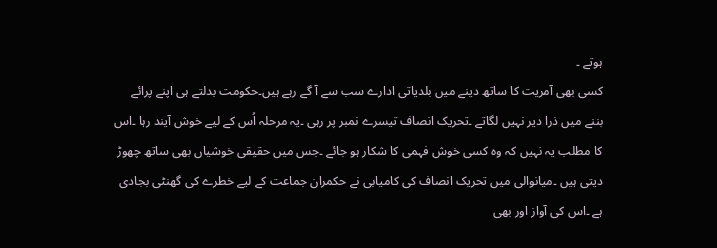ہوتے ۔
کسی بھی آمریت کا ساتھ دینے میں بلدیاتی ادارے سب سے آ گے رہے ہیں۔حکومت بدلتے ہی اپنے پرائے بننے میں ذرا دیر نہیں لگاتے ۔تحریک انصاف تیسرے نمبر پر رہی ۔یہ مرحلہ اُس کے لیے خوش آیند رہا ۔اس کا مطلب یہ نہیں کہ وہ کسی خوش فہمی کا شکار ہو جائے ۔جس میں حقیقی خوشیاں بھی ساتھ چھوڑ دیتی ہیں ۔میانوالی میں تحریک انصاف کی کامیابی نے حکمران جماعت کے لیے خطرے کی گھنٹی بجادی ہے ۔اس کی آواز اور بھی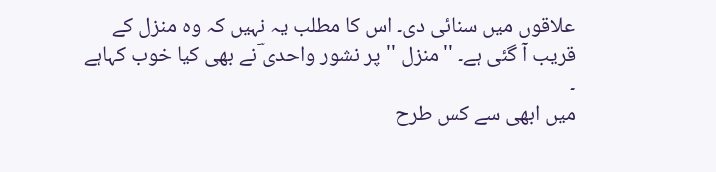علاقوں میں سنائی دی۔ اس کا مطلب یہ نہیں کہ وہ منزل کے قریب آ گئی ہے۔ ''منزل '' پر نشور واحدی ؔنے بھی کیا خوب کہاہے ۔
میں ابھی سے کس طرح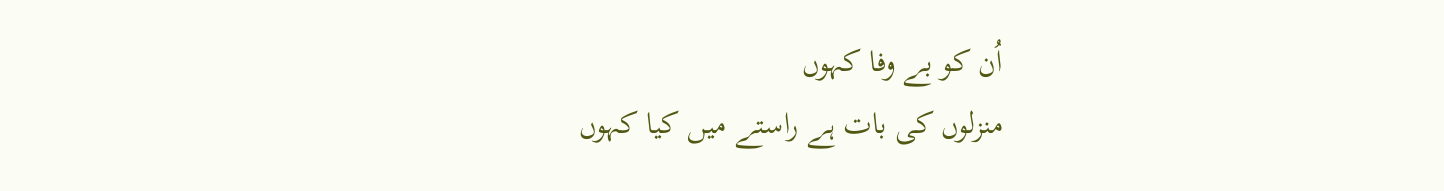اُن کو بے وفا کہوں
منزلوں کی بات ہے راستے میں کیا کہوں